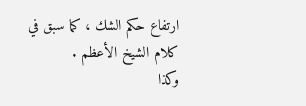ارتفاع حكم الشك ، كما سبق في كلام الشيخ الأعظم .
وكذا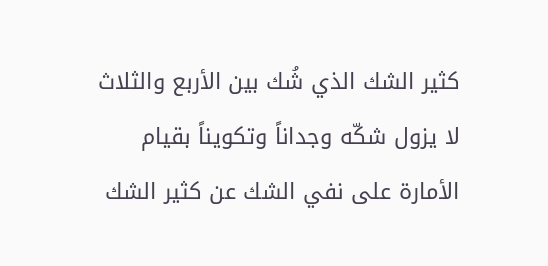كثير الشك الذي شُك بين الأربع والثلاث لا يزول شكّه وجداناً وتكويناً بقيام الأمارة على نفي الشك عن كثير الشك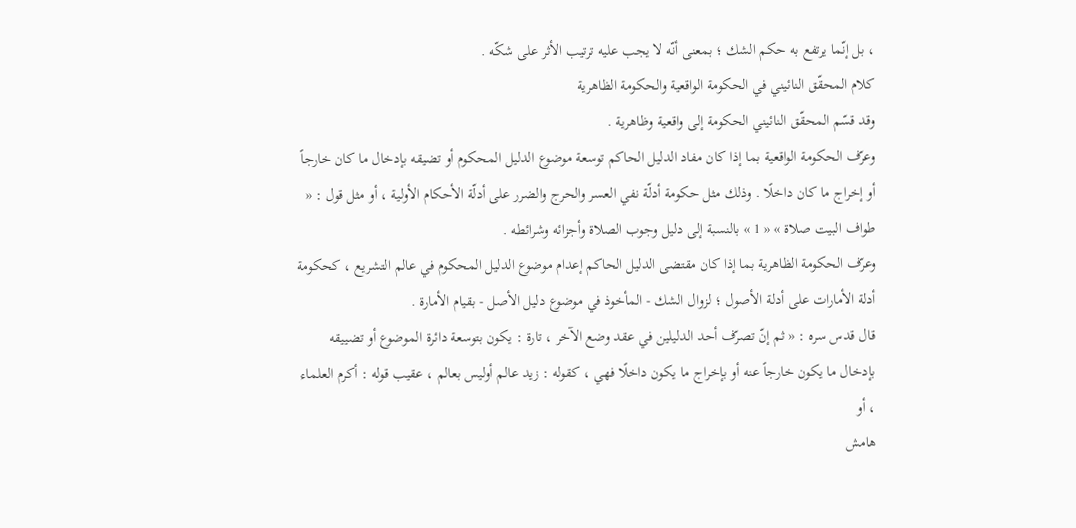، بل إنّما يرتفع به حكم الشك ؛ بمعنى أنّه لا يجب عليه ترتيب الأثر على شكّه .
كلام المحقّق النائيني في الحكومة الواقعية والحكومة الظاهرية
وقد قسّم المحقّق النائيني الحكومة إلى واقعية وظاهرية .
وعرّف الحكومة الواقعية بما إذا كان مفاد الدليل الحاكم توسعة موضوع الدليل المحكوم أو تضيقه بإدخال ما كان خارجاً أو إخراج ما كان داخلًا . وذلك مثل حكومة أدلّة نفي العسر والحرج والضرر على أدلّة الأحكام الأولية ، أو مثل قول : « طواف البيت صلاة » « 1 » بالنسبة إلى دليل وجوب الصلاة وأجزائه وشرائطه .
وعرّف الحكومة الظاهرية بما إذا كان مقتضى الدليل الحاكم إعدام موضوع الدليل المحكوم في عالم التشريع ، كحكومة أدلة الأمارات على أدلة الأصول ؛ لزوال الشك - المأخوذ في موضوع دليل الأصل - بقيام الأمارة .
قال قدس سره : « ثم إنّ تصرّف أحد الدليلين في عقد وضع الآخر ، تارة : يكون بتوسعة دائرة الموضوع أو تضييقه بإدخال ما يكون خارجاً عنه أو بإخراج ما يكون داخلًا فهي ، كقوله : زيد عالم أوليس بعالم ، عقيب قوله : أكرم العلماء ، أو
هامش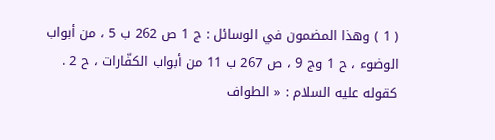( 1 ) وهذا المضمون في الوسائل : ج 1 ص 262 ب 5 ، من أبواب الوضوء ، ح 1 وج 9 ، ص 267 ب 11 من أبواب الكفّارات ، ح 2 .
كقوله عليه السلام : « الطواف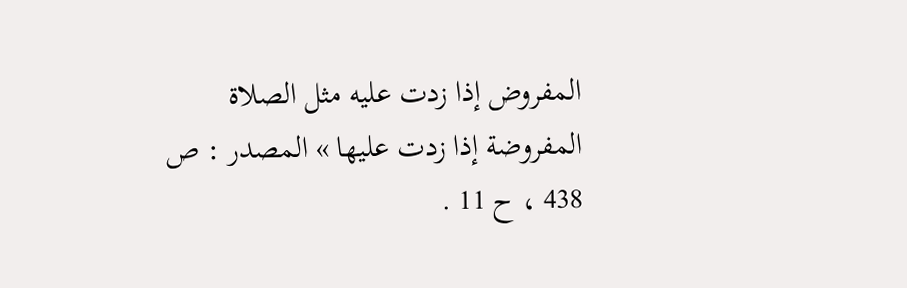المفروض إذا زدت عليه مثل الصلاة المفروضة إذا زدت عليها » المصدر : ص 438 ، ح 11 .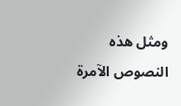ومثل هذه النصوص الآمرة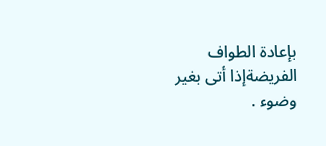بإعادة الطواف الفريضةإذا أتى بغير وضوء .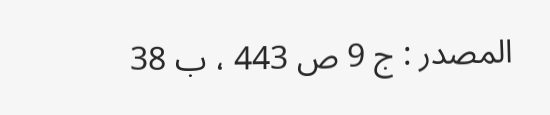المصدر : ج 9 ص 443 ، ب 38